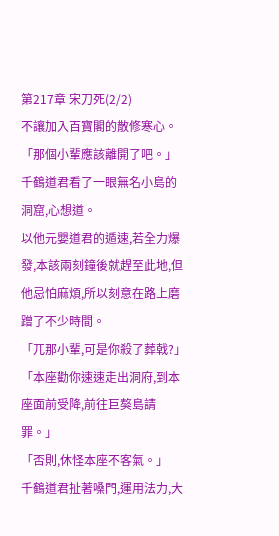第217章 宋刀死(2/2)
不讓加入百寶閣的散修寒心。
「那個小輩應該離開了吧。」
千鶴道君看了一眼無名小島的洞窟,心想道。
以他元嬰道君的遁速,若全力爆發,本該兩刻鐘後就趕至此地,但他忌怕麻煩,所以刻意在路上磨蹭了不少時間。
「兀那小輩,可是你殺了葬戟?」
「本座勸你速速走出洞府,到本座面前受降,前往巨獒島請罪。」
「否則,休怪本座不客氣。」
千鶴道君扯著嗓門,運用法力,大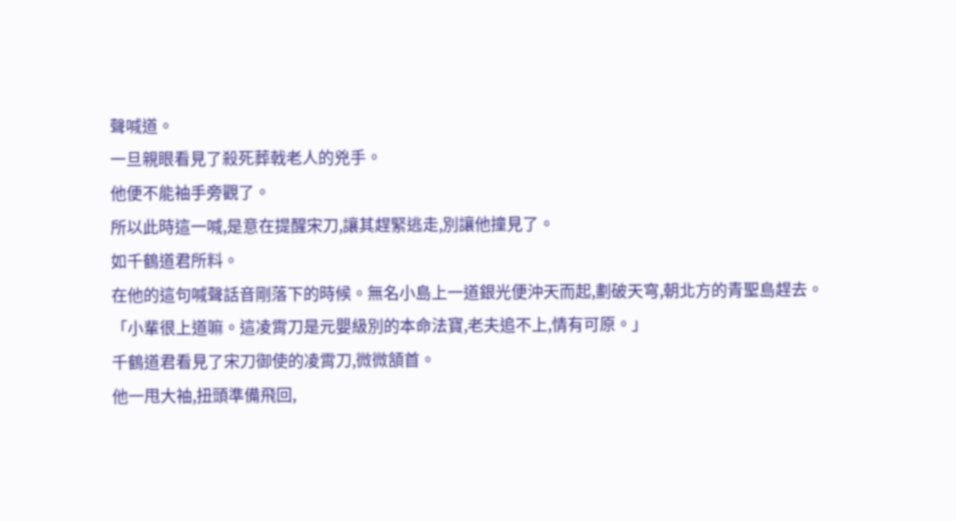聲喊道。
一旦親眼看見了殺死葬戟老人的兇手。
他便不能袖手旁觀了。
所以此時這一喊,是意在提醒宋刀,讓其趕緊逃走,別讓他撞見了。
如千鶴道君所料。
在他的這句喊聲話音剛落下的時候。無名小島上一道銀光便沖天而起,劃破天穹,朝北方的青聖島趕去。
「小輩很上道嘛。這凌霄刀是元嬰級別的本命法寶,老夫追不上,情有可原。」
千鶴道君看見了宋刀御使的凌霄刀,微微頷首。
他一甩大袖,扭頭準備飛回,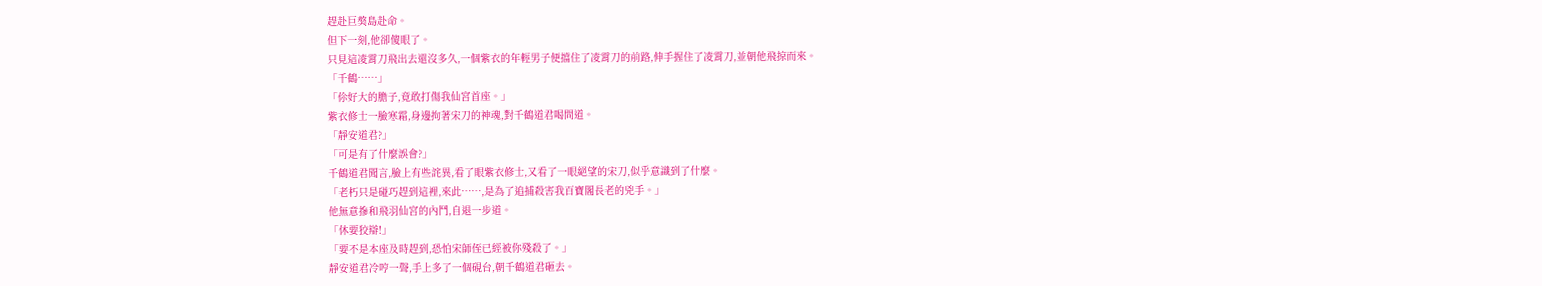趕赴巨獒島赴命。
但下一刻,他卻傻眼了。
只見這凌霄刀飛出去還沒多久,一個紫衣的年輕男子便擋住了凌霄刀的前路,伸手握住了凌霄刀,並朝他飛掠而來。
「千鶴……」
「伱好大的膽子,竟敢打傷我仙宮首座。」
紫衣修士一臉寒霜,身邊拘著宋刀的神魂,對千鶴道君喝問道。
「靜安道君?」
「可是有了什麼誤會?」
千鶴道君聞言,臉上有些詫異,看了眼紫衣修士,又看了一眼絕望的宋刀,似乎意識到了什麼。
「老朽只是碰巧趕到這裡,來此……,是為了追捕殺害我百寶閣長老的兇手。」
他無意摻和飛羽仙宮的內鬥,自退一步道。
「休要狡辯!」
「要不是本座及時趕到,恐怕宋師侄已經被你殘殺了。」
靜安道君冷哼一聲,手上多了一個硯台,朝千鶴道君砸去。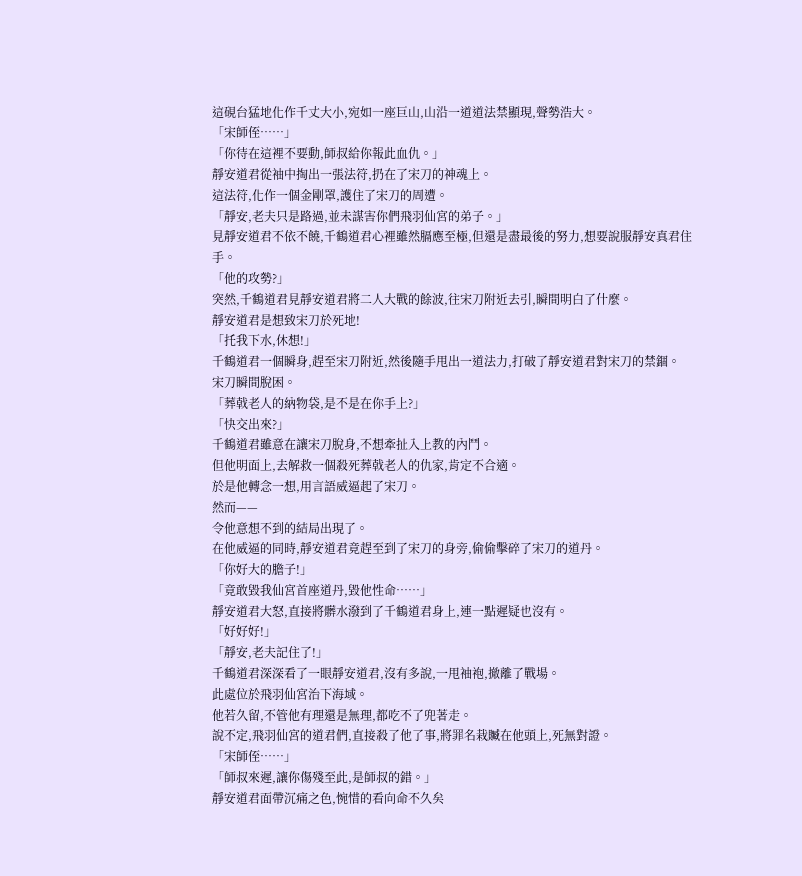這硯台猛地化作千丈大小,宛如一座巨山,山沿一道道法禁顯現,聲勢浩大。
「宋師侄……」
「你待在這裡不要動,師叔給你報此血仇。」
靜安道君從袖中掏出一張法符,扔在了宋刀的神魂上。
這法符,化作一個金剛罩,護住了宋刀的周遭。
「靜安,老夫只是路過,並未謀害你們飛羽仙宮的弟子。」
見靜安道君不依不饒,千鶴道君心裡雖然膈應至極,但還是盡最後的努力,想要說服靜安真君住手。
「他的攻勢?」
突然,千鶴道君見靜安道君將二人大戰的餘波,往宋刀附近去引,瞬間明白了什麼。
靜安道君是想致宋刀於死地!
「托我下水,休想!」
千鶴道君一個瞬身,趕至宋刀附近,然後隨手甩出一道法力,打破了靜安道君對宋刀的禁錮。
宋刀瞬間脫困。
「葬戟老人的納物袋,是不是在你手上?」
「快交出來?」
千鶴道君雖意在讓宋刀脫身,不想牽扯入上教的內鬥。
但他明面上,去解救一個殺死葬戟老人的仇家,肯定不合適。
於是他轉念一想,用言語威逼起了宋刀。
然而——
令他意想不到的結局出現了。
在他威逼的同時,靜安道君竟趕至到了宋刀的身旁,偷偷擊碎了宋刀的道丹。
「你好大的膽子!」
「竟敢毀我仙宮首座道丹,毀他性命……」
靜安道君大怒,直接將髒水潑到了千鶴道君身上,連一點遲疑也沒有。
「好好好!」
「靜安,老夫記住了!」
千鶴道君深深看了一眼靜安道君,沒有多說,一甩袖袍,撤離了戰場。
此處位於飛羽仙宮治下海域。
他若久留,不管他有理還是無理,都吃不了兜著走。
說不定,飛羽仙宮的道君們,直接殺了他了事,將罪名栽贓在他頭上,死無對證。
「宋師侄……」
「師叔來遲,讓你傷殘至此,是師叔的錯。」
靜安道君面帶沉痛之色,惋惜的看向命不久矣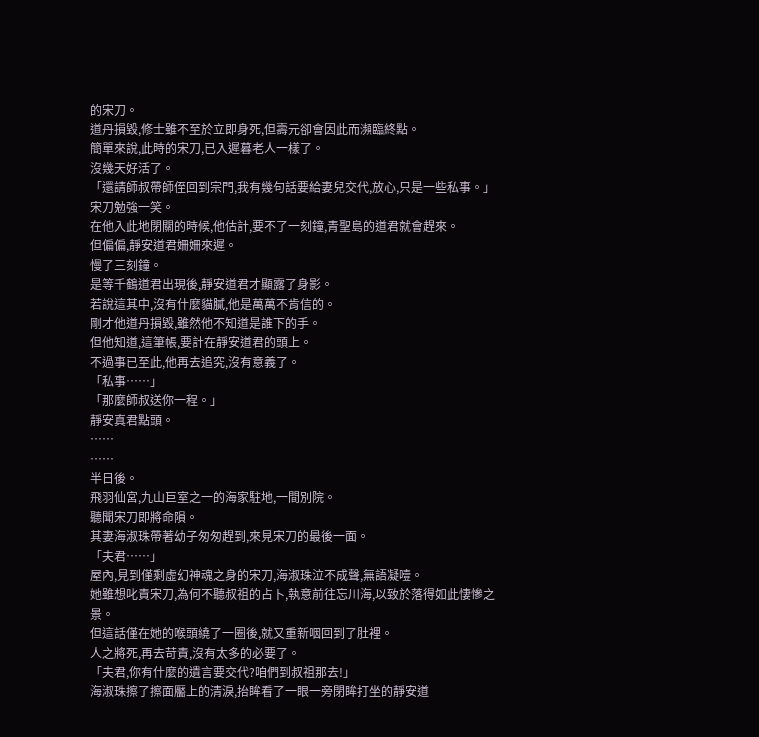的宋刀。
道丹損毀,修士雖不至於立即身死,但壽元卻會因此而瀕臨終點。
簡單來說,此時的宋刀,已入遲暮老人一樣了。
沒幾天好活了。
「還請師叔帶師侄回到宗門,我有幾句話要給妻兒交代,放心,只是一些私事。」
宋刀勉強一笑。
在他入此地閉關的時候,他估計,要不了一刻鐘,青聖島的道君就會趕來。
但偏偏,靜安道君姍姍來遲。
慢了三刻鐘。
是等千鶴道君出現後,靜安道君才顯露了身影。
若說這其中,沒有什麼貓膩,他是萬萬不肯信的。
剛才他道丹損毀,雖然他不知道是誰下的手。
但他知道,這筆帳,要計在靜安道君的頭上。
不過事已至此,他再去追究,沒有意義了。
「私事……」
「那麼師叔送你一程。」
靜安真君點頭。
……
……
半日後。
飛羽仙宮,九山巨室之一的海家駐地,一間別院。
聽聞宋刀即將命隕。
其妻海淑珠帶著幼子匆匆趕到,來見宋刀的最後一面。
「夫君……」
屋內,見到僅剩虛幻神魂之身的宋刀,海淑珠泣不成聲,無語凝噎。
她雖想叱責宋刀,為何不聽叔祖的占卜,執意前往忘川海,以致於落得如此悽慘之景。
但這話僅在她的喉頭繞了一圈後,就又重新咽回到了肚裡。
人之將死,再去苛責,沒有太多的必要了。
「夫君,你有什麼的遺言要交代?咱們到叔祖那去!」
海淑珠擦了擦面靨上的清淚,抬眸看了一眼一旁閉眸打坐的靜安道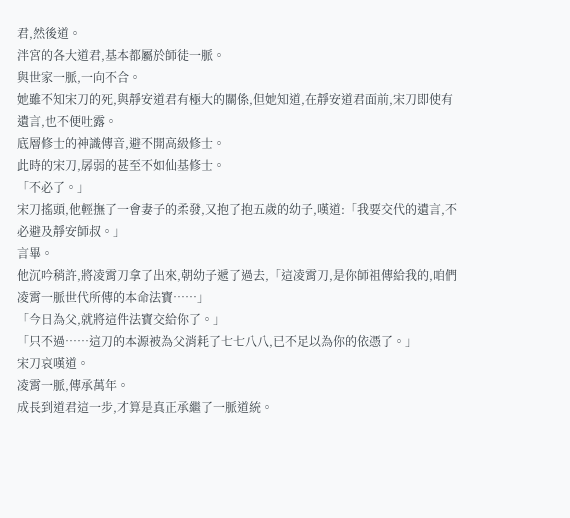君,然後道。
泮宮的各大道君,基本都屬於師徒一脈。
與世家一脈,一向不合。
她雖不知宋刀的死,與靜安道君有極大的關係,但她知道,在靜安道君面前,宋刀即使有遺言,也不便吐露。
底層修士的神識傳音,避不開高級修士。
此時的宋刀,孱弱的甚至不如仙基修士。
「不必了。」
宋刀搖頭,他輕撫了一會妻子的柔發,又抱了抱五歲的幼子,嘆道:「我要交代的遺言,不必避及靜安師叔。」
言畢。
他沉吟稍許,將凌霄刀拿了出來,朝幼子遞了過去,「這凌霄刀,是你師祖傳給我的,咱們凌霄一脈世代所傳的本命法寶……」
「今日為父,就將這件法寶交給你了。」
「只不過……這刀的本源被為父消耗了七七八八,已不足以為你的依憑了。」
宋刀哀嘆道。
凌霄一脈,傳承萬年。
成長到道君這一步,才算是真正承繼了一脈道統。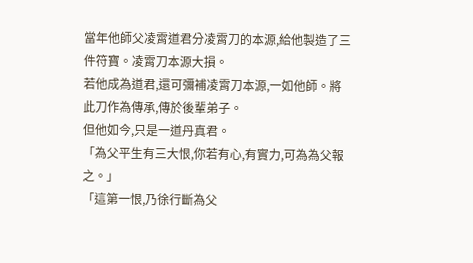當年他師父凌霄道君分凌霄刀的本源,給他製造了三件符寶。凌霄刀本源大損。
若他成為道君,還可彌補凌霄刀本源,一如他師。將此刀作為傳承,傳於後輩弟子。
但他如今,只是一道丹真君。
「為父平生有三大恨,你若有心,有實力,可為為父報之。」
「這第一恨,乃徐行斷為父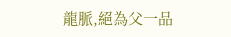龍脈,絕為父一品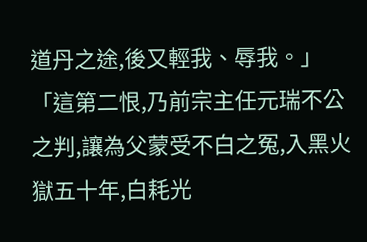道丹之途,後又輕我、辱我。」
「這第二恨,乃前宗主任元瑞不公之判,讓為父蒙受不白之冤,入黑火獄五十年,白耗光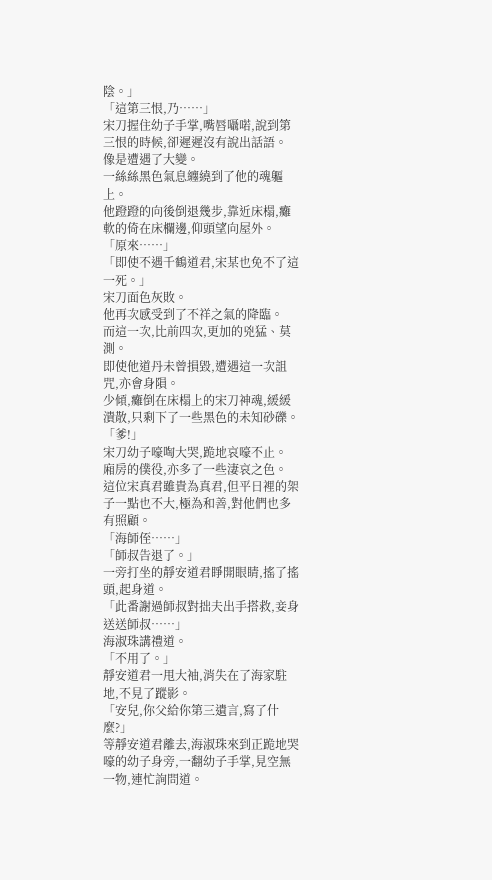陰。」
「這第三恨,乃……」
宋刀握住幼子手掌,嘴唇囁喏,說到第三恨的時候,卻遲遲沒有說出話語。
像是遭遇了大變。
一絲絲黑色氣息纏繞到了他的魂軀上。
他蹬蹬的向後倒退幾步,靠近床榻,癱軟的倚在床欄邊,仰頭望向屋外。
「原來……」
「即使不遇千鶴道君,宋某也免不了這一死。」
宋刀面色灰敗。
他再次感受到了不祥之氣的降臨。
而這一次,比前四次,更加的兇猛、莫測。
即使他道丹未曾損毀,遭遇這一次詛咒,亦會身隕。
少傾,癱倒在床榻上的宋刀神魂,緩緩潰散,只剩下了一些黑色的未知砂礫。
「爹!」
宋刀幼子嚎啕大哭,跪地哀嚎不止。
廂房的僕役,亦多了一些淒哀之色。
這位宋真君雖貴為真君,但平日裡的架子一點也不大,極為和善,對他們也多有照顧。
「海師侄……」
「師叔告退了。」
一旁打坐的靜安道君睜開眼睛,搖了搖頭,起身道。
「此番謝過師叔對拙夫出手搭救,妾身送送師叔……」
海淑珠講禮道。
「不用了。」
靜安道君一甩大袖,消失在了海家駐地,不見了蹤影。
「安兒,你父給你第三遺言,寫了什麼?」
等靜安道君離去,海淑珠來到正跪地哭嚎的幼子身旁,一翻幼子手掌,見空無一物,連忙詢問道。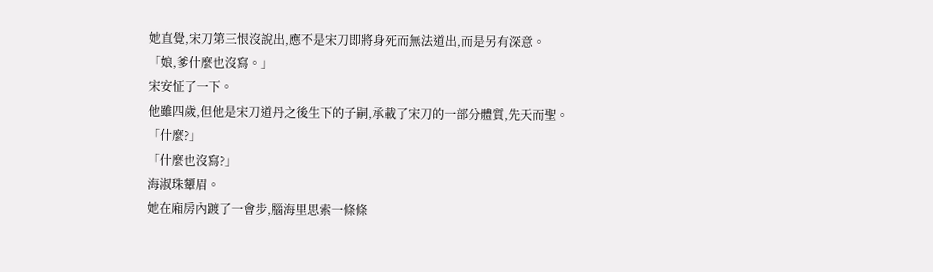她直覺,宋刀第三恨沒說出,應不是宋刀即將身死而無法道出,而是另有深意。
「娘,爹什麼也沒寫。」
宋安怔了一下。
他雖四歲,但他是宋刀道丹之後生下的子嗣,承載了宋刀的一部分體質,先天而聖。
「什麼?」
「什麼也沒寫?」
海淑珠顰眉。
她在廂房內踱了一會步,腦海里思索一條條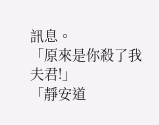訊息。
「原來是你殺了我夫君!」
「靜安道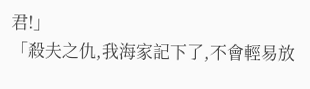君!」
「殺夫之仇,我海家記下了,不會輕易放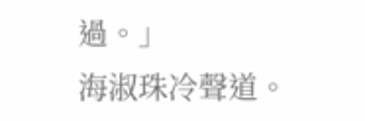過。」
海淑珠冷聲道。